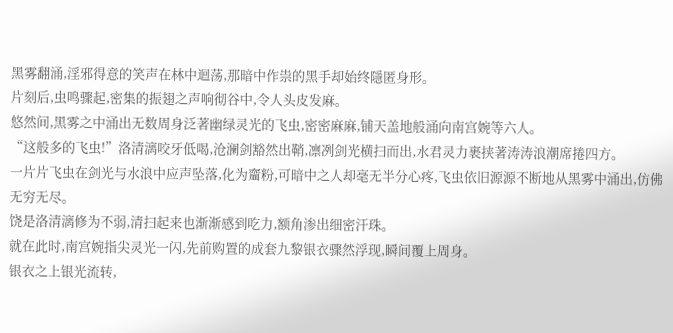黑雾翻涌,淫邪得意的笑声在林中迴荡,那暗中作祟的黑手却始终隱匿身形。
片刻后,虫鸣骤起,密集的振翅之声响彻谷中,令人头皮发麻。
悠然间,黑雾之中涌出无数周身泛著幽绿灵光的飞虫,密密麻麻,铺天盖地般涌向南宫婉等六人。
“这般多的飞虫!”洛清漓咬牙低喝,沧澜剑豁然出鞘,凛冽剑光横扫而出,水君灵力裹挟著涛涛浪潮席捲四方。
一片片飞虫在剑光与水浪中应声坠落,化为齏粉,可暗中之人却毫无半分心疼,飞虫依旧源源不断地从黑雾中涌出,仿佛无穷无尽。
饶是洛清漓修为不弱,清扫起来也渐渐感到吃力,额角渗出细密汗珠。
就在此时,南宫婉指尖灵光一闪,先前购置的成套九黎银衣骤然浮现,瞬间覆上周身。
银衣之上银光流转,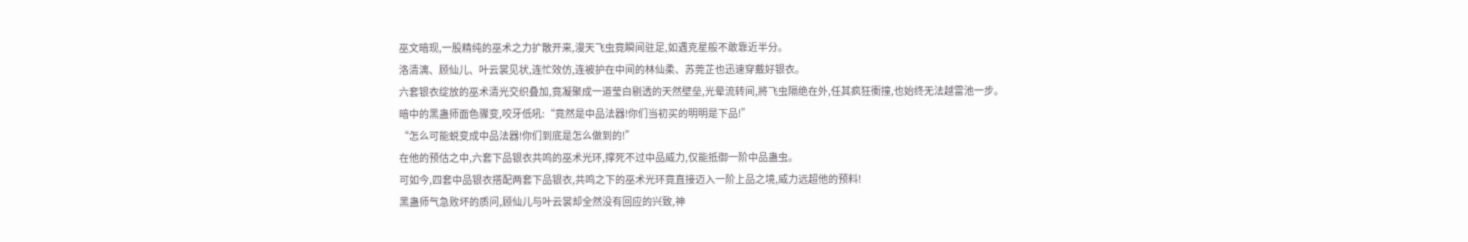巫文暗现,一股精纯的巫术之力扩散开来,漫天飞虫竟瞬间驻足,如遇克星般不敢靠近半分。
洛清漓、顾仙儿、叶云裳见状,连忙效仿,连被护在中间的林仙柔、苏莞芷也迅速穿戴好银衣。
六套银衣绽放的巫术清光交织叠加,竟凝聚成一道莹白剔透的天然壁垒,光晕流转间,將飞虫隔绝在外,任其疯狂衝撞,也始终无法越雷池一步。
暗中的黑蛊师面色骤变,咬牙低吼:“竟然是中品法器!你们当初买的明明是下品!”
“怎么可能蜕变成中品法器!你们到底是怎么做到的!”
在他的预估之中,六套下品银衣共鸣的巫术光环,撑死不过中品威力,仅能抵御一阶中品蛊虫。
可如今,四套中品银衣搭配两套下品银衣,共鸣之下的巫术光环竟直接迈入一阶上品之境,威力远超他的预料!
黑蛊师气急败坏的质问,顾仙儿与叶云裳却全然没有回应的兴致,神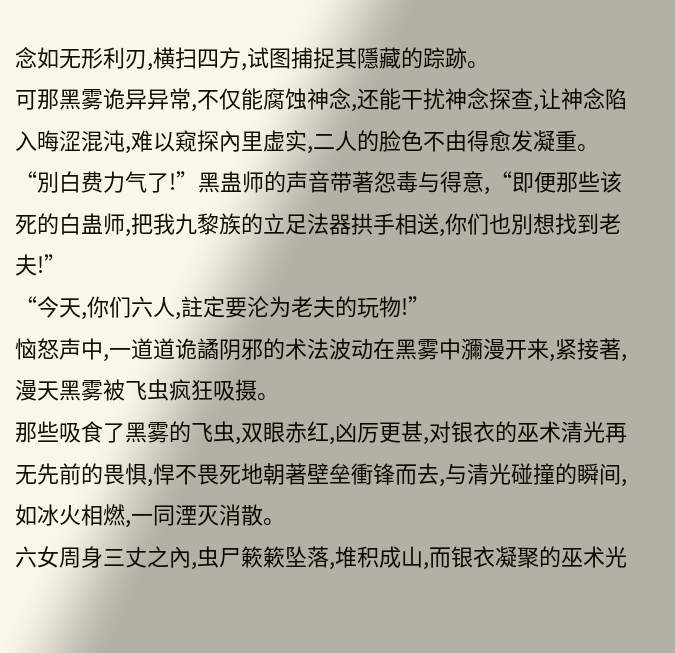念如无形利刃,横扫四方,试图捕捉其隱藏的踪跡。
可那黑雾诡异异常,不仅能腐蚀神念,还能干扰神念探查,让神念陷入晦涩混沌,难以窥探內里虚实,二人的脸色不由得愈发凝重。
“別白费力气了!”黑蛊师的声音带著怨毒与得意,“即便那些该死的白蛊师,把我九黎族的立足法器拱手相送,你们也別想找到老夫!”
“今天,你们六人,註定要沦为老夫的玩物!”
恼怒声中,一道道诡譎阴邪的术法波动在黑雾中瀰漫开来,紧接著,漫天黑雾被飞虫疯狂吸摄。
那些吸食了黑雾的飞虫,双眼赤红,凶厉更甚,对银衣的巫术清光再无先前的畏惧,悍不畏死地朝著壁垒衝锋而去,与清光碰撞的瞬间,如冰火相燃,一同湮灭消散。
六女周身三丈之內,虫尸簌簌坠落,堆积成山,而银衣凝聚的巫术光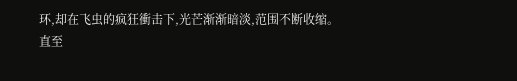环,却在飞虫的疯狂衝击下,光芒渐渐暗淡,范围不断收缩。
直至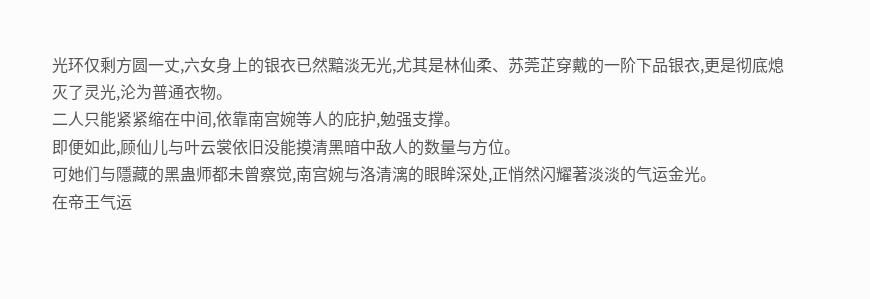光环仅剩方圆一丈,六女身上的银衣已然黯淡无光,尤其是林仙柔、苏莞芷穿戴的一阶下品银衣,更是彻底熄灭了灵光,沦为普通衣物。
二人只能紧紧缩在中间,依靠南宫婉等人的庇护,勉强支撑。
即便如此,顾仙儿与叶云裳依旧没能摸清黑暗中敌人的数量与方位。
可她们与隱藏的黑蛊师都未曾察觉,南宫婉与洛清漓的眼眸深处,正悄然闪耀著淡淡的气运金光。
在帝王气运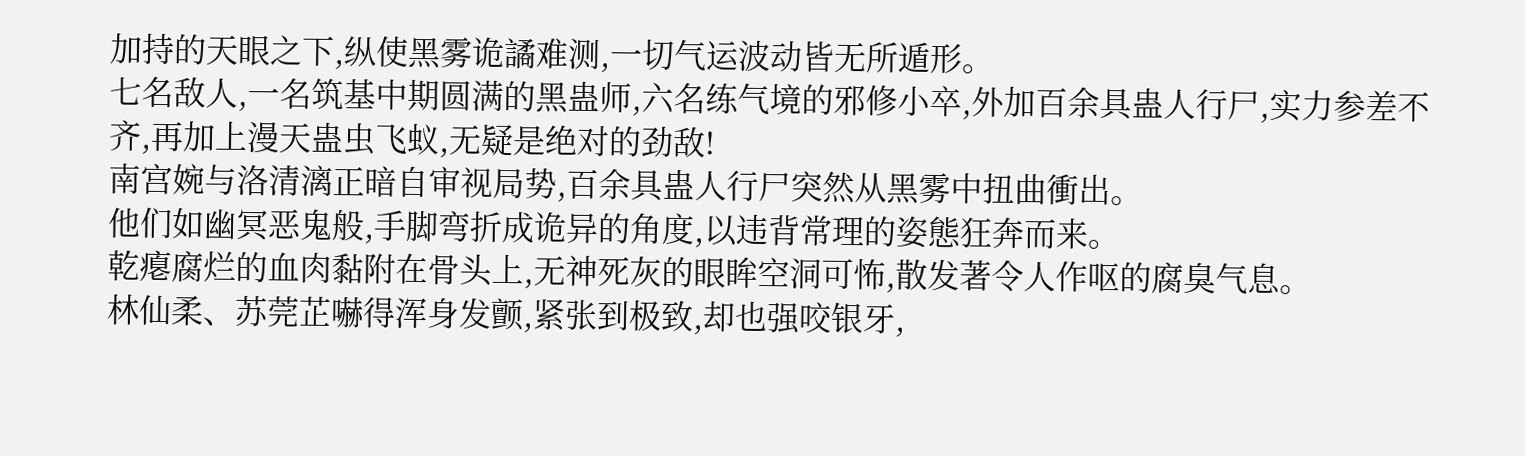加持的天眼之下,纵使黑雾诡譎难测,一切气运波动皆无所遁形。
七名敌人,一名筑基中期圆满的黑蛊师,六名练气境的邪修小卒,外加百余具蛊人行尸,实力参差不齐,再加上漫天蛊虫飞蚁,无疑是绝对的劲敌!
南宫婉与洛清漓正暗自审视局势,百余具蛊人行尸突然从黑雾中扭曲衝出。
他们如幽冥恶鬼般,手脚弯折成诡异的角度,以违背常理的姿態狂奔而来。
乾瘪腐烂的血肉黏附在骨头上,无神死灰的眼眸空洞可怖,散发著令人作呕的腐臭气息。
林仙柔、苏莞芷嚇得浑身发颤,紧张到极致,却也强咬银牙,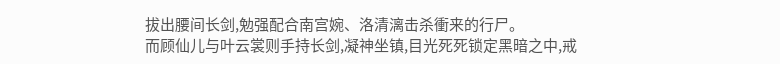拔出腰间长剑,勉强配合南宫婉、洛清漓击杀衝来的行尸。
而顾仙儿与叶云裳则手持长剑,凝神坐镇,目光死死锁定黑暗之中,戒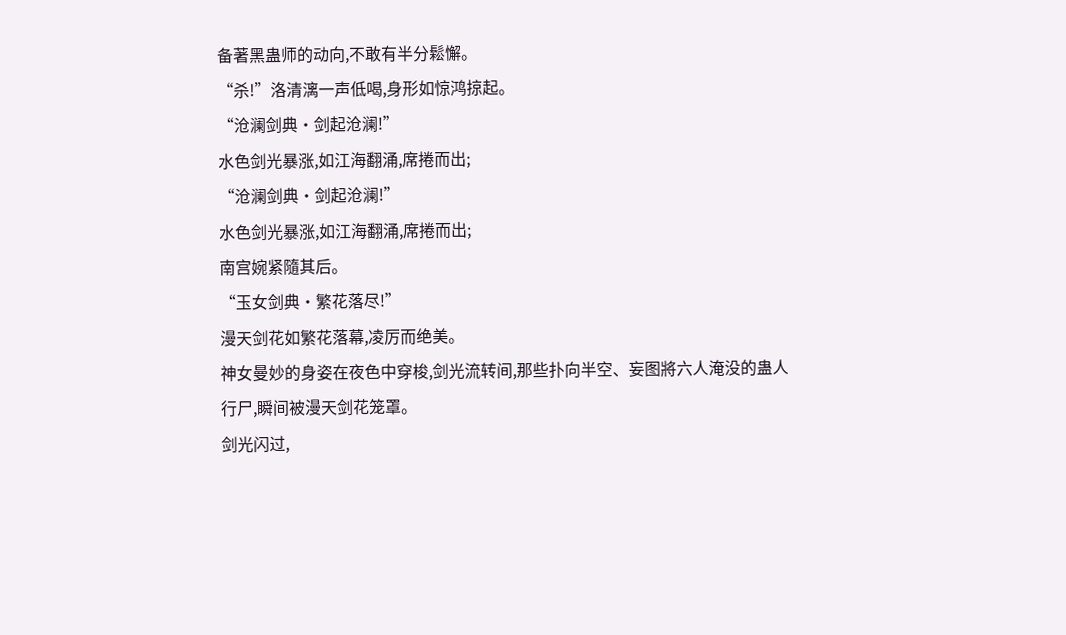备著黑蛊师的动向,不敢有半分鬆懈。
“杀!”洛清漓一声低喝,身形如惊鸿掠起。
“沧澜剑典·剑起沧澜!”
水色剑光暴涨,如江海翻涌,席捲而出;
“沧澜剑典·剑起沧澜!”
水色剑光暴涨,如江海翻涌,席捲而出;
南宫婉紧隨其后。
“玉女剑典·繁花落尽!”
漫天剑花如繁花落幕,凌厉而绝美。
神女曼妙的身姿在夜色中穿梭,剑光流转间,那些扑向半空、妄图將六人淹没的蛊人行尸,瞬间被漫天剑花笼罩。
剑光闪过,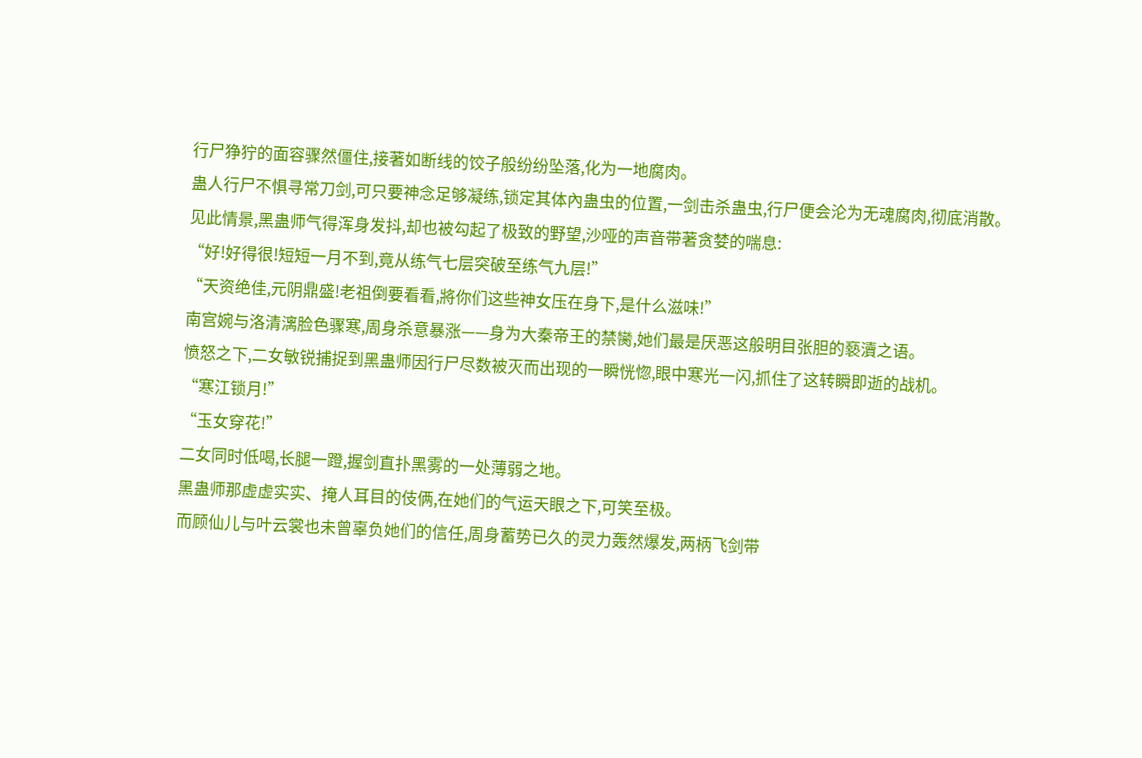行尸狰狞的面容骤然僵住,接著如断线的饺子般纷纷坠落,化为一地腐肉。
蛊人行尸不惧寻常刀剑,可只要神念足够凝练,锁定其体內蛊虫的位置,一剑击杀蛊虫,行尸便会沦为无魂腐肉,彻底消散。
见此情景,黑蛊师气得浑身发抖,却也被勾起了极致的野望,沙哑的声音带著贪婪的喘息:
“好!好得很!短短一月不到,竟从练气七层突破至练气九层!”
“天资绝佳,元阴鼎盛!老祖倒要看看,將你们这些神女压在身下,是什么滋味!”
南宫婉与洛清漓脸色骤寒,周身杀意暴涨——身为大秦帝王的禁臠,她们最是厌恶这般明目张胆的褻瀆之语。
愤怒之下,二女敏锐捕捉到黑蛊师因行尸尽数被灭而出现的一瞬恍惚,眼中寒光一闪,抓住了这转瞬即逝的战机。
“寒江锁月!”
“玉女穿花!”
二女同时低喝,长腿一蹬,握剑直扑黑雾的一处薄弱之地。
黑蛊师那虚虚实实、掩人耳目的伎俩,在她们的气运天眼之下,可笑至极。
而顾仙儿与叶云裳也未曾辜负她们的信任,周身蓄势已久的灵力轰然爆发,两柄飞剑带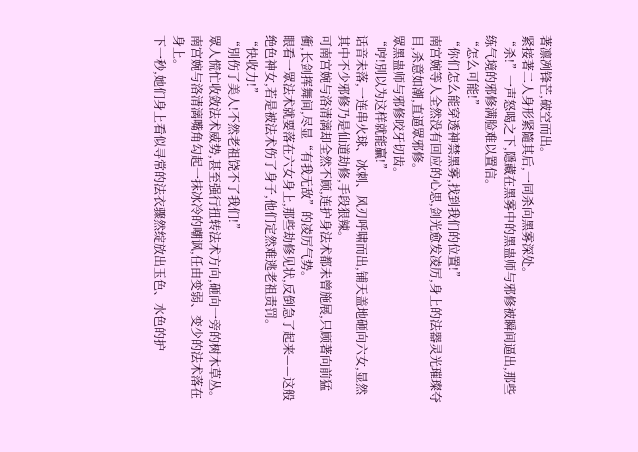著凛冽锋芒,破空而出。
紧接著二人身形紧隨其后,一同杀向黑雾深处。
“杀!”一声怒喝之下,隱藏在黑雾中的黑蛊师与邪修被瞬间逼出,那些练气境的邪修满脸难以置信。
“怎么可能!”
“你们怎么能穿透神禁黑雾,找到我们的位置!”
南宫婉等人全然没有回应的心思,剑光愈发凌厉,身上的法器灵光璀璨夺目,杀意如潮,直逼眾邪修。
眾黑蛊师与邪修咬牙切齿。
“哼!別以为这样就能贏!”
话音未落,一连串火球、冰刺、风刃呼啸而出,铺天盖地砸向六女,显然其中不少邪修乃是仙道劫修,手段狠辣。
可南宫婉与洛清漓却全然不顾,连护身法术都未曾施展,只顾著向前猛衝,长剑挥舞间,尽显“有我无敌”的凌厉气势。
眼看一眾法术就要落在六女身上,那些劫修见状,反倒急了起来——这般绝色神女,若是被法术伤了身子,他们定然难逃老祖责罚。
“快收力!”
“別伤了美人!不然老祖饶不了我们!”
眾人慌忙收敛法术威势,甚至强行扭转法术方向,砸向一旁的树木草丛。
南宫婉与洛清漓嘴角勾起一抹冰冷的嘲讽,任由变弱、变少的法术落在身上。
下一秒,她们身上看似寻常的法衣骤然绽放出玉色、水色的护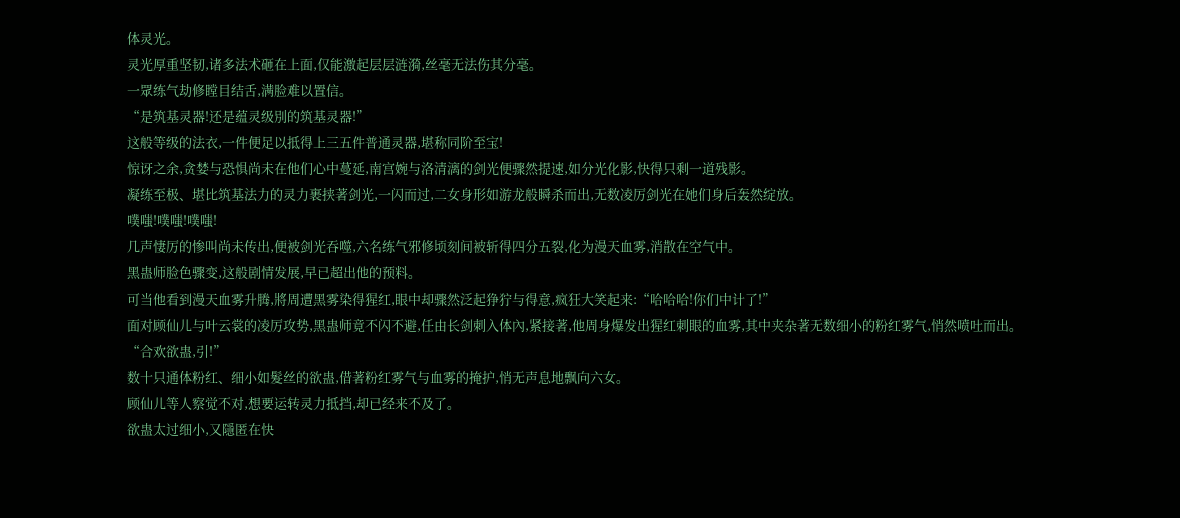体灵光。
灵光厚重坚韧,诸多法术砸在上面,仅能激起层层涟漪,丝毫无法伤其分毫。
一眾练气劫修瞠目结舌,满脸难以置信。
“是筑基灵器!还是蕴灵级別的筑基灵器!”
这般等级的法衣,一件便足以抵得上三五件普通灵器,堪称同阶至宝!
惊讶之余,贪婪与恐惧尚未在他们心中蔓延,南宫婉与洛清漓的剑光便骤然提速,如分光化影,快得只剩一道残影。
凝练至极、堪比筑基法力的灵力裹挟著剑光,一闪而过,二女身形如游龙般瞬杀而出,无数凌厉剑光在她们身后轰然绽放。
噗嗤!噗嗤!噗嗤!
几声悽厉的惨叫尚未传出,便被剑光吞噬,六名练气邪修顷刻间被斩得四分五裂,化为漫天血雾,消散在空气中。
黑蛊师脸色骤变,这般剧情发展,早已超出他的预料。
可当他看到漫天血雾升腾,將周遭黑雾染得猩红,眼中却骤然泛起狰狞与得意,疯狂大笑起来:“哈哈哈!你们中计了!”
面对顾仙儿与叶云裳的凌厉攻势,黑蛊师竟不闪不避,任由长剑刺入体內,紧接著,他周身爆发出猩红刺眼的血雾,其中夹杂著无数细小的粉红雾气,悄然喷吐而出。
“合欢欲蛊,引!”
数十只通体粉红、细小如髮丝的欲蛊,借著粉红雾气与血雾的掩护,悄无声息地飘向六女。
顾仙儿等人察觉不对,想要运转灵力抵挡,却已经来不及了。
欲蛊太过细小,又隱匿在快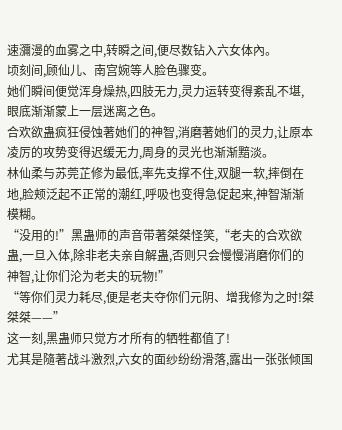速瀰漫的血雾之中,转瞬之间,便尽数钻入六女体內。
顷刻间,顾仙儿、南宫婉等人脸色骤变。
她们瞬间便觉浑身燥热,四肢无力,灵力运转变得紊乱不堪,眼底渐渐蒙上一层迷离之色。
合欢欲蛊疯狂侵蚀著她们的神智,消磨著她们的灵力,让原本凌厉的攻势变得迟缓无力,周身的灵光也渐渐黯淡。
林仙柔与苏莞芷修为最低,率先支撑不住,双腿一软,摔倒在地,脸颊泛起不正常的潮红,呼吸也变得急促起来,神智渐渐模糊。
“没用的!”黑蛊师的声音带著桀桀怪笑,“老夫的合欢欲蛊,一旦入体,除非老夫亲自解蛊,否则只会慢慢消磨你们的神智,让你们沦为老夫的玩物!”
“等你们灵力耗尽,便是老夫夺你们元阴、增我修为之时!桀桀桀——”
这一刻,黑蛊师只觉方才所有的牺牲都值了!
尤其是隨著战斗激烈,六女的面纱纷纷滑落,露出一张张倾国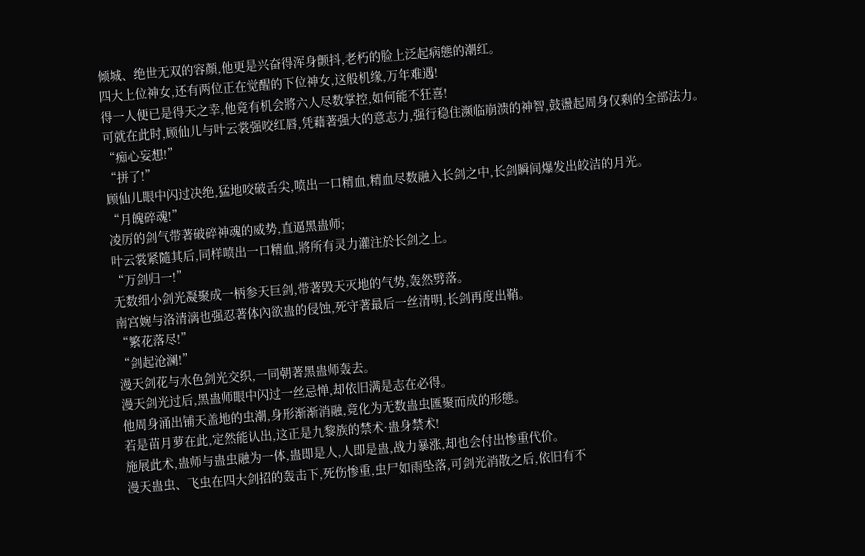倾城、绝世无双的容顏,他更是兴奋得浑身颤抖,老朽的脸上泛起病態的潮红。
四大上位神女,还有两位正在觉醒的下位神女,这般机缘,万年难遇!
得一人便已是得天之幸,他竟有机会將六人尽数掌控,如何能不狂喜!
可就在此时,顾仙儿与叶云裳强咬红唇,凭藉著强大的意志力,强行稳住濒临崩溃的神智,鼓盪起周身仅剩的全部法力。
“痴心妄想!”
“拼了!”
顾仙儿眼中闪过决绝,猛地咬破舌尖,喷出一口精血,精血尽数融入长剑之中,长剑瞬间爆发出皎洁的月光。
“月魄碎魂!”
凌厉的剑气带著破碎神魂的威势,直逼黑蛊师;
叶云裳紧隨其后,同样喷出一口精血,將所有灵力灌注於长剑之上。
“万剑归一!”
无数细小剑光凝聚成一柄参天巨剑,带著毁天灭地的气势,轰然劈落。
南宫婉与洛清漓也强忍著体內欲蛊的侵蚀,死守著最后一丝清明,长剑再度出鞘。
“繁花落尽!”
“剑起沧澜!”
漫天剑花与水色剑光交织,一同朝著黑蛊师轰去。
漫天剑光过后,黑蛊师眼中闪过一丝忌惮,却依旧满是志在必得。
他周身涌出铺天盖地的虫潮,身形渐渐消融,竟化为无数蛊虫匯聚而成的形態。
若是苗月萝在此,定然能认出,这正是九黎族的禁术·蛊身禁术!
施展此术,蛊师与蛊虫融为一体,蛊即是人,人即是蛊,战力暴涨,却也会付出惨重代价。
漫天蛊虫、飞虫在四大剑招的轰击下,死伤惨重,虫尸如雨坠落,可剑光消散之后,依旧有不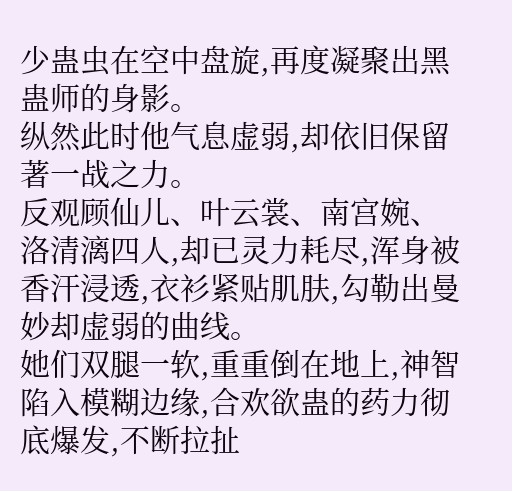少蛊虫在空中盘旋,再度凝聚出黑蛊师的身影。
纵然此时他气息虚弱,却依旧保留著一战之力。
反观顾仙儿、叶云裳、南宫婉、洛清漓四人,却已灵力耗尽,浑身被香汗浸透,衣衫紧贴肌肤,勾勒出曼妙却虚弱的曲线。
她们双腿一软,重重倒在地上,神智陷入模糊边缘,合欢欲蛊的药力彻底爆发,不断拉扯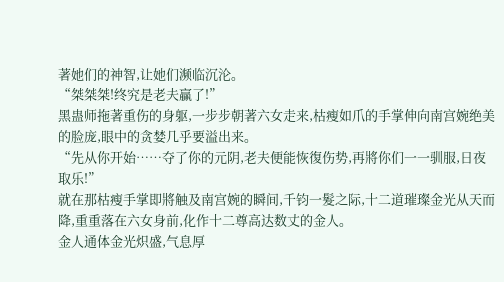著她们的神智,让她们濒临沉沦。
“桀桀桀!终究是老夫贏了!”
黑蛊师拖著重伤的身躯,一步步朝著六女走来,枯瘦如爪的手掌伸向南宫婉绝美的脸庞,眼中的贪婪几乎要溢出来。
“先从你开始……夺了你的元阴,老夫便能恢復伤势,再將你们一一驯服,日夜取乐!”
就在那枯瘦手掌即將触及南宫婉的瞬间,千钧一髮之际,十二道璀璨金光从天而降,重重落在六女身前,化作十二尊高达数丈的金人。
金人通体金光炽盛,气息厚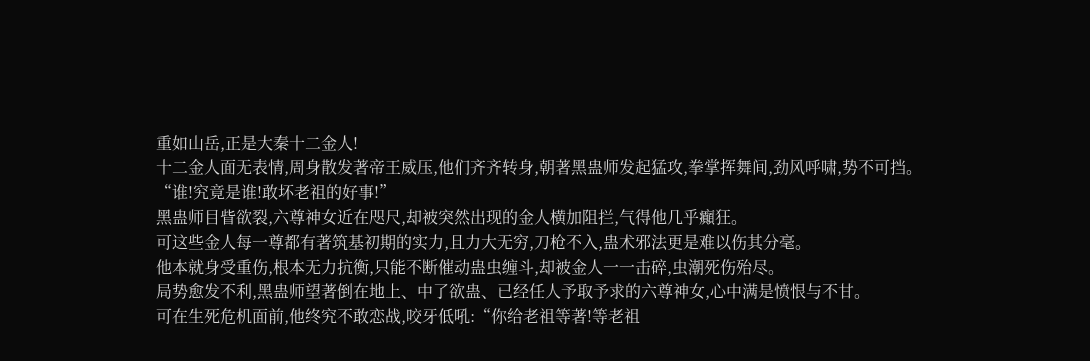重如山岳,正是大秦十二金人!
十二金人面无表情,周身散发著帝王威压,他们齐齐转身,朝著黑蛊师发起猛攻,拳掌挥舞间,劲风呼啸,势不可挡。
“谁!究竟是谁!敢坏老祖的好事!”
黑蛊师目眥欲裂,六尊神女近在咫尺,却被突然出现的金人横加阻拦,气得他几乎癲狂。
可这些金人每一尊都有著筑基初期的实力,且力大无穷,刀枪不入,蛊术邪法更是难以伤其分毫。
他本就身受重伤,根本无力抗衡,只能不断催动蛊虫缠斗,却被金人一一击碎,虫潮死伤殆尽。
局势愈发不利,黑蛊师望著倒在地上、中了欲蛊、已经任人予取予求的六尊神女,心中满是愤恨与不甘。
可在生死危机面前,他终究不敢恋战,咬牙低吼:“你给老祖等著!等老祖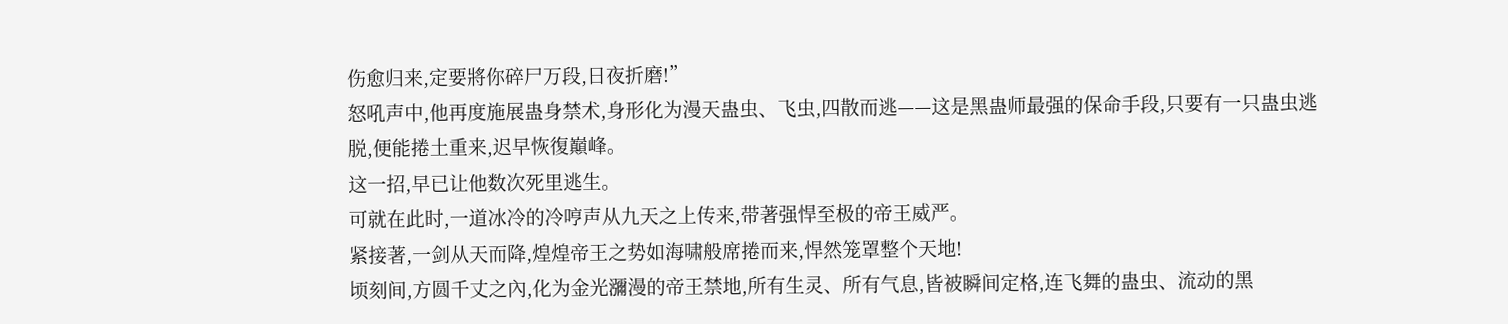伤愈归来,定要將你碎尸万段,日夜折磨!”
怒吼声中,他再度施展蛊身禁术,身形化为漫天蛊虫、飞虫,四散而逃——这是黑蛊师最强的保命手段,只要有一只蛊虫逃脱,便能捲土重来,迟早恢復巔峰。
这一招,早已让他数次死里逃生。
可就在此时,一道冰冷的冷哼声从九天之上传来,带著强悍至极的帝王威严。
紧接著,一剑从天而降,煌煌帝王之势如海啸般席捲而来,悍然笼罩整个天地!
顷刻间,方圆千丈之內,化为金光瀰漫的帝王禁地,所有生灵、所有气息,皆被瞬间定格,连飞舞的蛊虫、流动的黑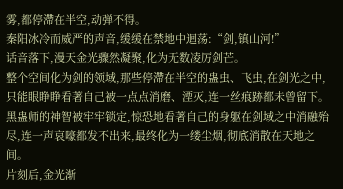雾,都停滯在半空,动弹不得。
秦阳冰冷而威严的声音,缓缓在禁地中迴荡:“剑,镇山河!”
话音落下,漫天金光骤然凝聚,化为无数凌厉剑芒。
整个空间化为剑的领域,那些停滯在半空的蛊虫、飞虫,在剑光之中,只能眼睁睁看著自己被一点点消磨、湮灭,连一丝痕跡都未曾留下。
黑蛊师的神智被牢牢锁定,惊恐地看著自己的身躯在剑域之中消融殆尽,连一声哀嚎都发不出来,最终化为一缕尘烟,彻底消散在天地之间。
片刻后,金光渐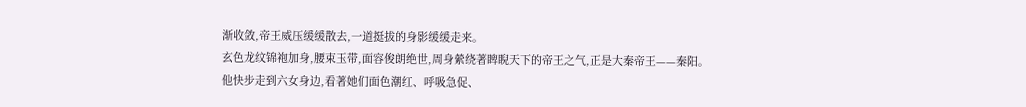渐收敛,帝王威压缓缓散去,一道挺拔的身影缓缓走来。
玄色龙纹锦袍加身,腰束玉带,面容俊朗绝世,周身縈绕著睥睨天下的帝王之气,正是大秦帝王——秦阳。
他快步走到六女身边,看著她们面色潮红、呼吸急促、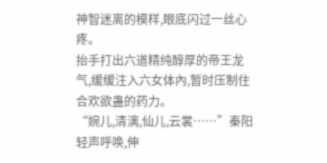神智迷离的模样,眼底闪过一丝心疼。
抬手打出六道精纯醇厚的帝王龙气,缓缓注入六女体內,暂时压制住合欢欲蛊的药力。
“婉儿,清漓,仙儿,云裳……”秦阳轻声呼唤,伸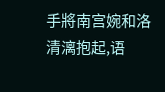手將南宫婉和洛清漓抱起,语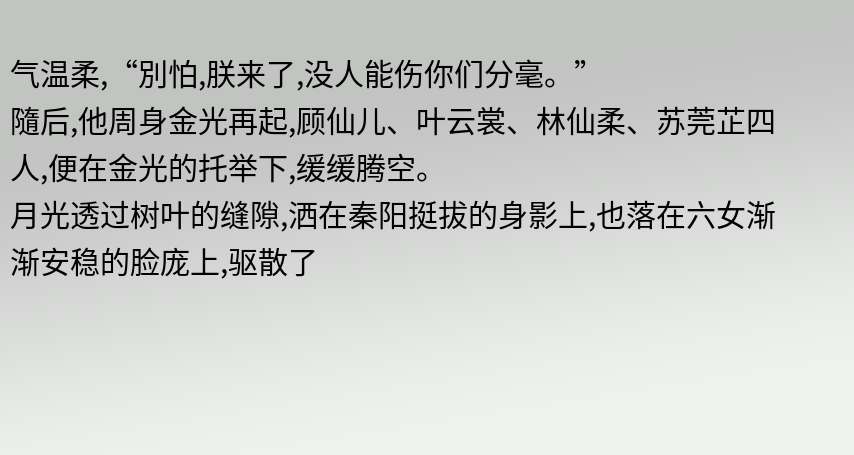气温柔,“別怕,朕来了,没人能伤你们分毫。”
隨后,他周身金光再起,顾仙儿、叶云裳、林仙柔、苏莞芷四人,便在金光的托举下,缓缓腾空。
月光透过树叶的缝隙,洒在秦阳挺拔的身影上,也落在六女渐渐安稳的脸庞上,驱散了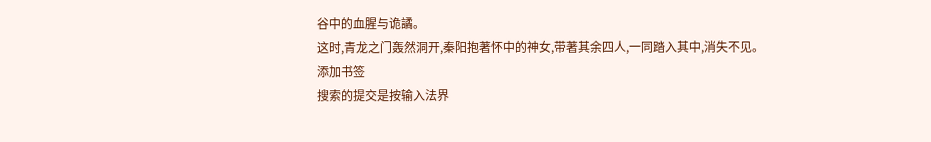谷中的血腥与诡譎。
这时,青龙之门轰然洞开,秦阳抱著怀中的神女,带著其余四人,一同踏入其中,消失不见。
添加书签
搜索的提交是按输入法界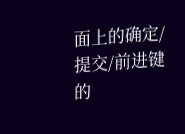面上的确定/提交/前进键的